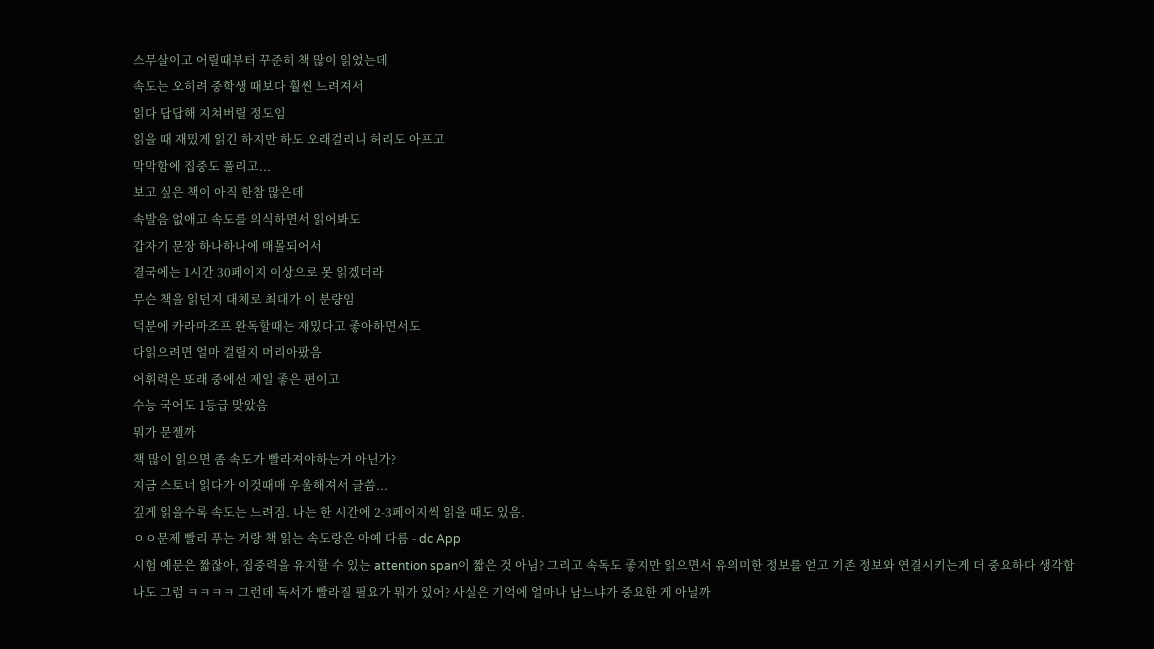스무살이고 어릴때부터 꾸준히 책 많이 읽었는데
속도는 오히려 중학생 때보다 훨씬 느려져서
읽다 답답해 지쳐버릴 정도임
읽을 때 재밌게 읽긴 하지만 하도 오래걸리니 허리도 아프고
막막함에 집중도 풀리고...
보고 싶은 책이 아직 한참 많은데
속발음 없애고 속도를 의식하면서 읽어봐도
갑자기 문장 하나하나에 매몰되어서
결국에는 1시간 30페이지 이상으로 못 읽겠더라
무슨 책을 읽던지 대체로 최대가 이 분량임
덕분에 카라마조프 완독할때는 재밌다고 좋아하면서도
다읽으려면 얼마 걸릴지 머리아팠음
어휘력은 또래 중에선 제일 좋은 편이고
수능 국어도 1등급 맞았음
뭐가 문젤까
책 많이 읽으면 좀 속도가 빨라져야하는거 아닌가?
지금 스토너 읽다가 이것때매 우울해져서 글씀...
깊게 읽을수록 속도는 느려짐. 나는 한 시간에 2-3페이지씩 읽을 때도 있음.
ㅇㅇ문제 빨리 푸는 거랑 책 읽는 속도랑은 아예 다름 - dc App
시험 예문은 짧잖아, 집중력을 유지할 수 있는 attention span이 짧은 것 아님? 그리고 속독도 좋지만 읽으면서 유의미한 정보를 얻고 기존 정보와 연결시키는게 더 중요하다 생각함
나도 그럼 ㅋㅋㅋㅋ 그런데 독서가 빨라질 필요가 뭐가 있어? 사실은 기억에 얼마나 남느냐가 중요한 게 아닐까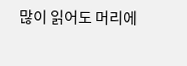많이 읽어도 머리에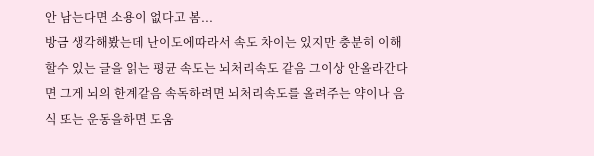안 남는다면 소용이 없다고 봄...
방금 생각해봤는데 난이도에따라서 속도 차이는 있지만 충분히 이해할수 있는 글을 읽는 평균 속도는 뇌처리속도 같음 그이상 안올라간다면 그게 뇌의 한계같음 속독하려면 뇌처리속도를 올려주는 약이나 음식 또는 운동을하면 도움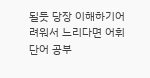될듯 당장 이해하기어려워서 느리다면 어휘 단어 공부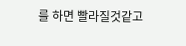를 하면 빨라질것같고